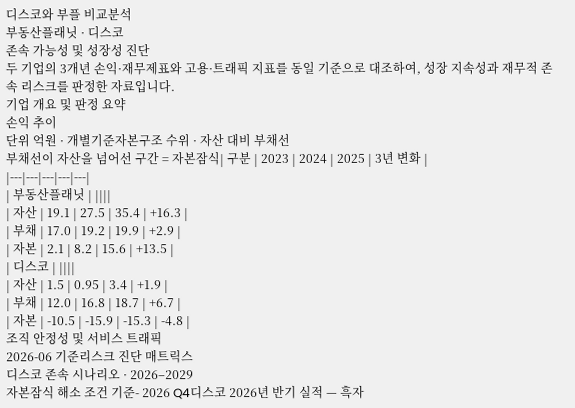디스코와 부플 비교분석
부동산플래닛 · 디스코
존속 가능성 및 성장성 진단
두 기업의 3개년 손익·재무제표와 고용·트래픽 지표를 동일 기준으로 대조하여, 성장 지속성과 재무적 존속 리스크를 판정한 자료입니다.
기업 개요 및 판정 요약
손익 추이
단위 억원 · 개별기준자본구조 수위 · 자산 대비 부채선
부채선이 자산을 넘어선 구간 = 자본잠식| 구분 | 2023 | 2024 | 2025 | 3년 변화 |
|---|---|---|---|---|
| 부동산플래닛 | ||||
| 자산 | 19.1 | 27.5 | 35.4 | +16.3 |
| 부채 | 17.0 | 19.2 | 19.9 | +2.9 |
| 자본 | 2.1 | 8.2 | 15.6 | +13.5 |
| 디스코 | ||||
| 자산 | 1.5 | 0.95 | 3.4 | +1.9 |
| 부채 | 12.0 | 16.8 | 18.7 | +6.7 |
| 자본 | -10.5 | -15.9 | -15.3 | -4.8 |
조직 안정성 및 서비스 트래픽
2026-06 기준리스크 진단 매트릭스
디스코 존속 시나리오 · 2026–2029
자본잠식 해소 조건 기준- 2026 Q4디스코 2026년 반기 실적 — 흑자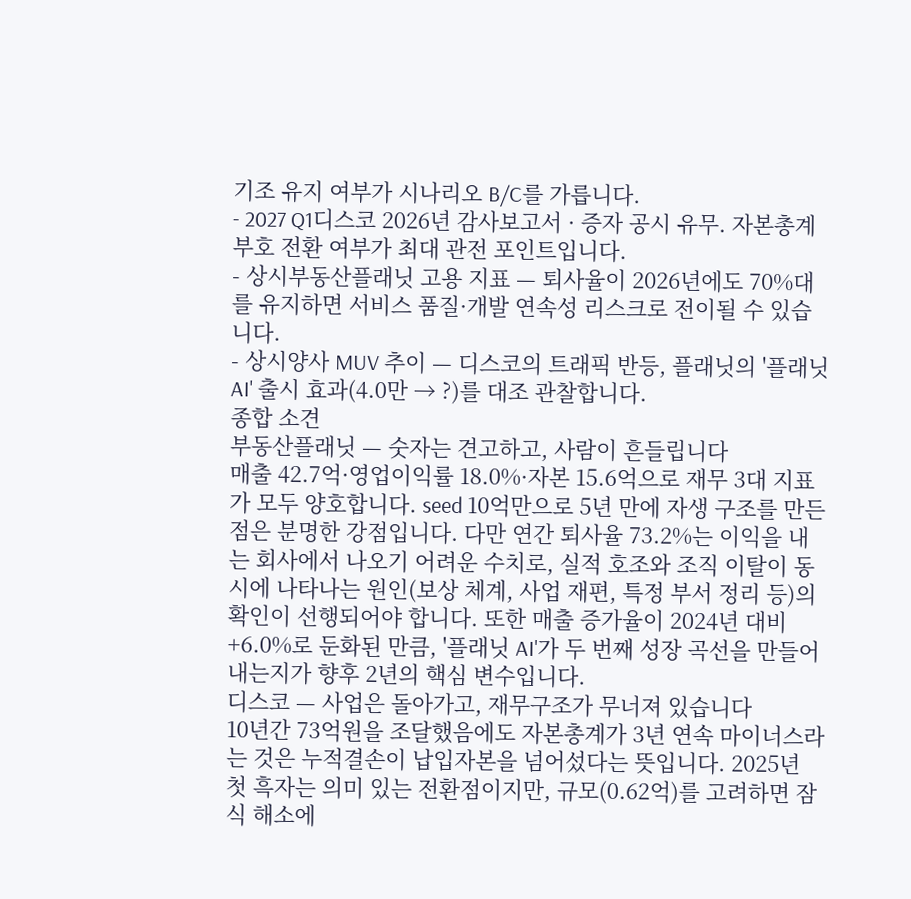기조 유지 여부가 시나리오 B/C를 가릅니다.
- 2027 Q1디스코 2026년 감사보고서 · 증자 공시 유무. 자본총계 부호 전환 여부가 최대 관전 포인트입니다.
- 상시부동산플래닛 고용 지표 — 퇴사율이 2026년에도 70%대를 유지하면 서비스 품질·개발 연속성 리스크로 전이될 수 있습니다.
- 상시양사 MUV 추이 — 디스코의 트래픽 반등, 플래닛의 '플래닛 AI' 출시 효과(4.0만 → ?)를 대조 관찰합니다.
종합 소견
부동산플래닛 — 숫자는 견고하고, 사람이 흔들립니다
매출 42.7억·영업이익률 18.0%·자본 15.6억으로 재무 3대 지표가 모두 양호합니다. seed 10억만으로 5년 만에 자생 구조를 만든 점은 분명한 강점입니다. 다만 연간 퇴사율 73.2%는 이익을 내는 회사에서 나오기 어려운 수치로, 실적 호조와 조직 이탈이 동시에 나타나는 원인(보상 체계, 사업 재편, 특정 부서 정리 등)의 확인이 선행되어야 합니다. 또한 매출 증가율이 2024년 대비 +6.0%로 둔화된 만큼, '플래닛 AI'가 두 번째 성장 곡선을 만들어내는지가 향후 2년의 핵심 변수입니다.
디스코 — 사업은 돌아가고, 재무구조가 무너져 있습니다
10년간 73억원을 조달했음에도 자본총계가 3년 연속 마이너스라는 것은 누적결손이 납입자본을 넘어섰다는 뜻입니다. 2025년 첫 흑자는 의미 있는 전환점이지만, 규모(0.62억)를 고려하면 잠식 해소에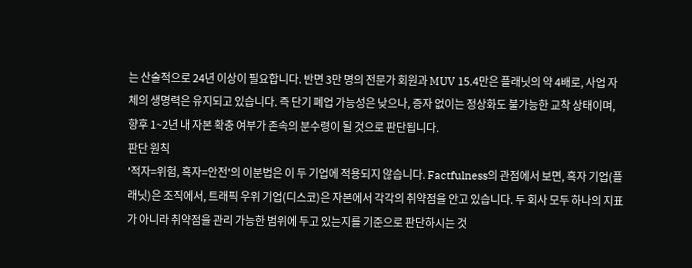는 산술적으로 24년 이상이 필요합니다. 반면 3만 명의 전문가 회원과 MUV 15.4만은 플래닛의 약 4배로, 사업 자체의 생명력은 유지되고 있습니다. 즉 단기 폐업 가능성은 낮으나, 증자 없이는 정상화도 불가능한 교착 상태이며, 향후 1~2년 내 자본 확충 여부가 존속의 분수령이 될 것으로 판단됩니다.
판단 원칙
'적자=위험, 흑자=안전'의 이분법은 이 두 기업에 적용되지 않습니다. Factfulness의 관점에서 보면, 흑자 기업(플래닛)은 조직에서, 트래픽 우위 기업(디스코)은 자본에서 각각의 취약점을 안고 있습니다. 두 회사 모두 하나의 지표가 아니라 취약점을 관리 가능한 범위에 두고 있는지를 기준으로 판단하시는 것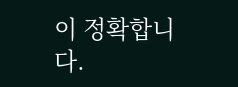이 정확합니다.